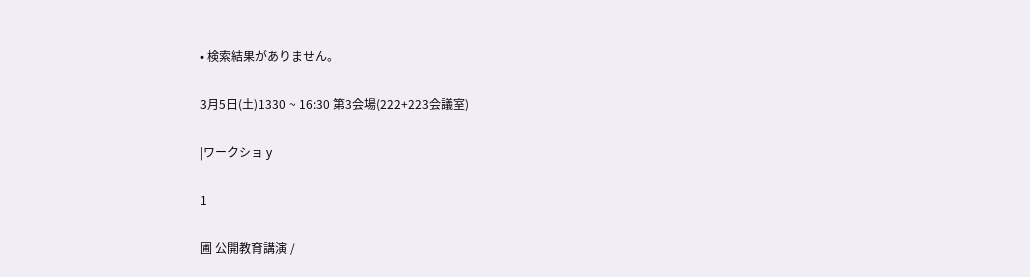• 検索結果がありません。

3月5日(土)1330 ~ 16:30 第3会場(222+223会議室)

|ワークショ y

1

圃 公開教育講演 /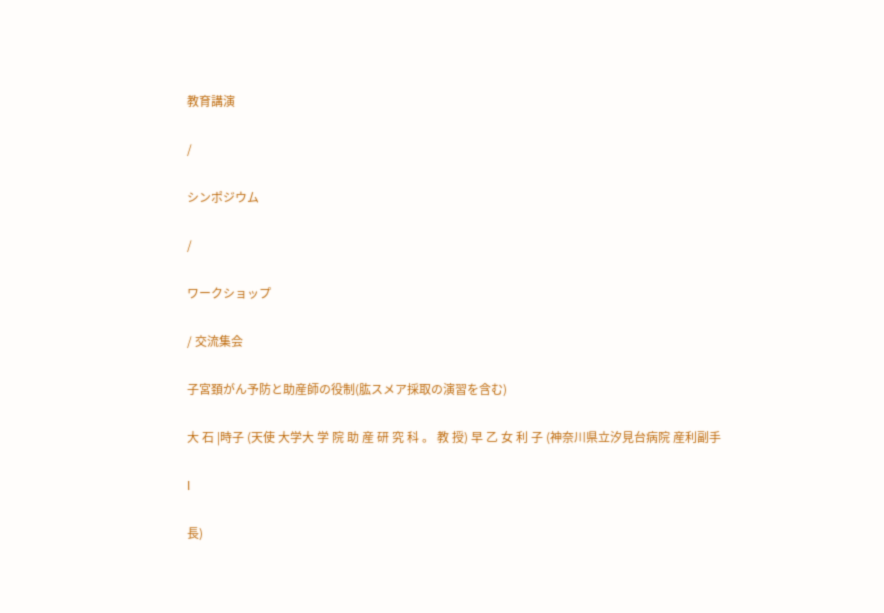教育講演

/

シンポジウム

/

ワークショップ

/ 交流集会

子宮頚がん予防と助産師の役制(肱スメア採取の演習を含む)

大 石 |時子 (天使 大学大 学 院 助 産 研 究 科 。 教 授) 早 乙 女 利 子 (神奈川県立汐見台病院 産利副手

l

長)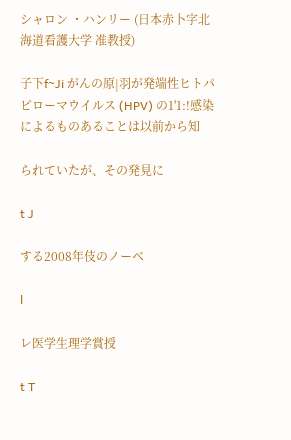シャロン ・ハンリー (日本赤卜字北海道看護大学 准教授)

子下f~Ji がんの原|羽が発端性ヒトパピローマウイルス (HPV) の1'1:!感染によるものあることは以前から知

られていたが、その発見に

t J

する2008年伎のノーベ

l

レ医学生理学賞授

t T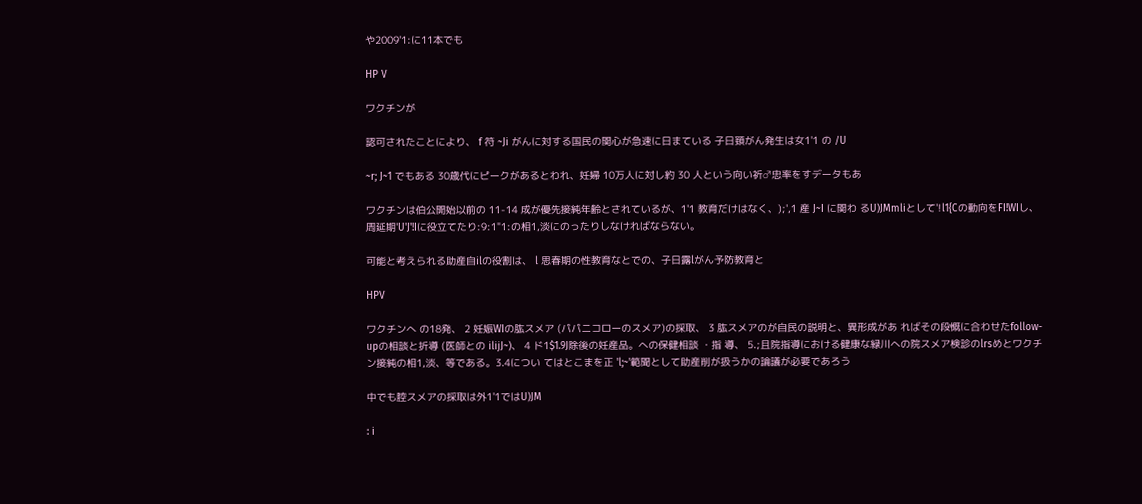や2009'1:に11本でも

HP V

ワクチンが

認可されたことにより、 f 符 ~Ji がんに対する国民の関心が急速に日まている 子日頚がん発生は女1'1 の /U

~r; J~1 でもある 30歳代にピークがあるとわれ、妊婦 10万人に対し約 30 人という向い祈♂忠率をすデータもあ

ワクチンは伯公開始以前の 11-14 成が優先接純年齢とされているが、1'1 教育だけはなく、);',1 産 J~I に関わ るU)JMmliとして'!l1{Cの動向をFI!WIし、周延期'U'J'!Iに役立てたり:9:1"1:の相1,淡にのったりしなければならない。

可能と考えられる助産自ilの役割は、 l 思春期の性教育なとでの、子日露lがん予防教育と

HPV

ワクチンへ の18発、 2 妊娠WIの肱スメア (パパニコローのスメア)の採取、 3 肱スメアのが自民の説明と、異形成があ ればその段慨に合わせたfollow-upの相談と折導 (医師との ilijJ~)、 4 ド1$1.9J除後の妊産品。への保健相談 ・指 導、 5.;且院指導における健康な緑川への院スメア検診のlrsめとワクチン接純の相1,淡、等である。3.4につい てはとこまを正 'l;~'範聞として助産削が扱うかの論議が必要であろう

中でも腔スメアの採取は外1'1ではU)JM

: i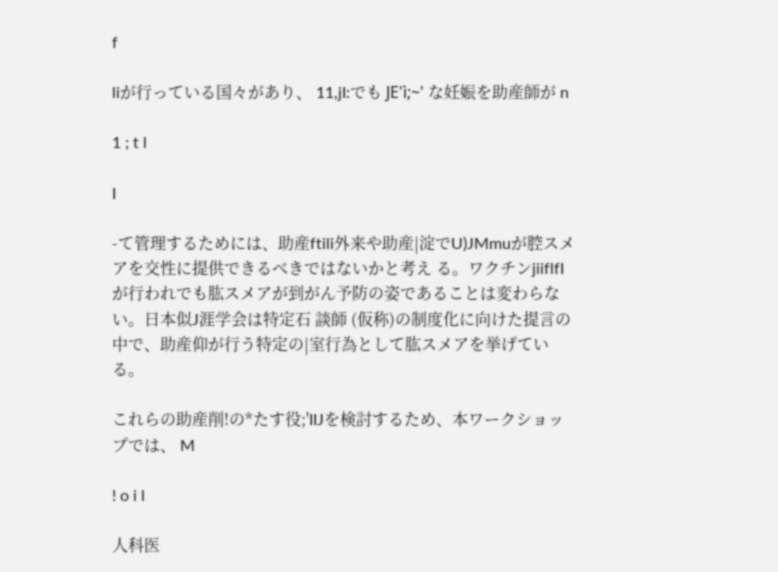f

liが行っている国々があり、 11,jI:でも JE'ì;~' な妊娠を助産師が n

1 ; t l

I

-て管理するためには、助産ftili外来や助産|淀でU)JMmuが腔スメアを交性に提供できるべきではないかと考え る。ワクチンjiiflfIが行われでも肱スメアが到がん予防の姿であることは変わらない。日本似J涯学会は特定石 談師 (仮称)の制度化に向けた提言の中で、助産仰が行う特定の|室行為として肱スメアを挙げている。

これらの助産削!の*たす役;'IIJを検討するため、本ワークショップでは、 M

! o i l

人科医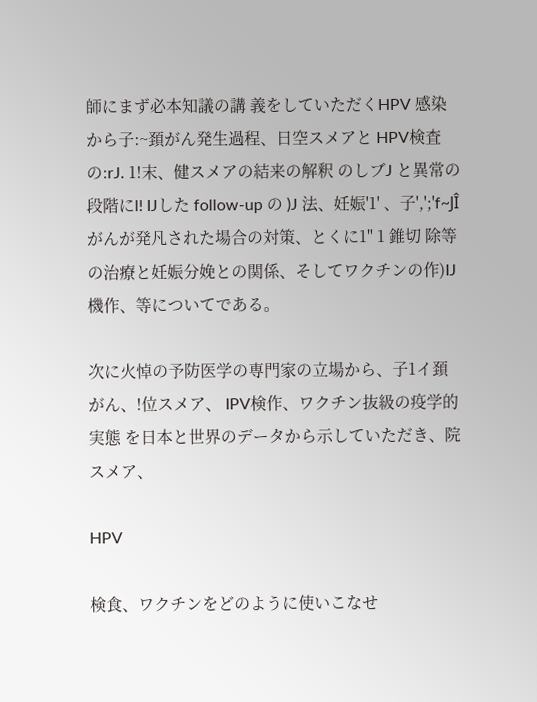師にまず必本知議の講 義をしていただくHPV 感染から子:~頚がん発生過程、日空スメアと HPV検査の:rJ. 1!末、健スメアの結来の解釈 のしブJ と異常の段階にl! IJした follow-up の )J 法、妊娠'1' 、子',';'f~JÎ がんが発凡された場合の対策、とくに1" 1 錐切 除等の治療と妊娠分娩との関係、そしてワクチンの作)IJ機作、等についてである。

次に火悼の予防医学の専門家の立場から、子1イ頚がん、!位スメア、 IPV検作、ワクチン抜級の疫学的実態 を日本と世界のデータから示していただき、院スメア、

HPV

検食、ワクチンをどのように使いこなせ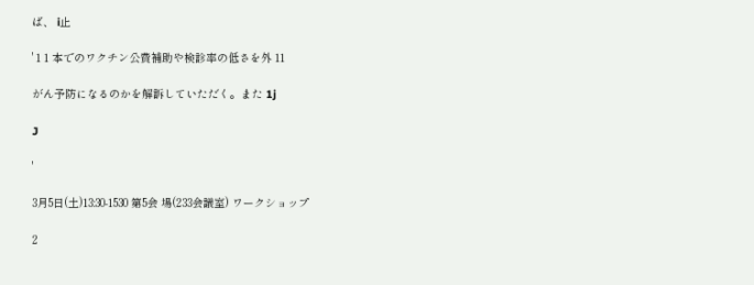ば、 i止

' 1 1 本でのワクチン公費補助や検診率の低さを外 11

がん予防になるのかを解訴していただく。また 1j

J

'

3月5日(土)13:30-1530 第5会 場(233会議室) ワークショップ

2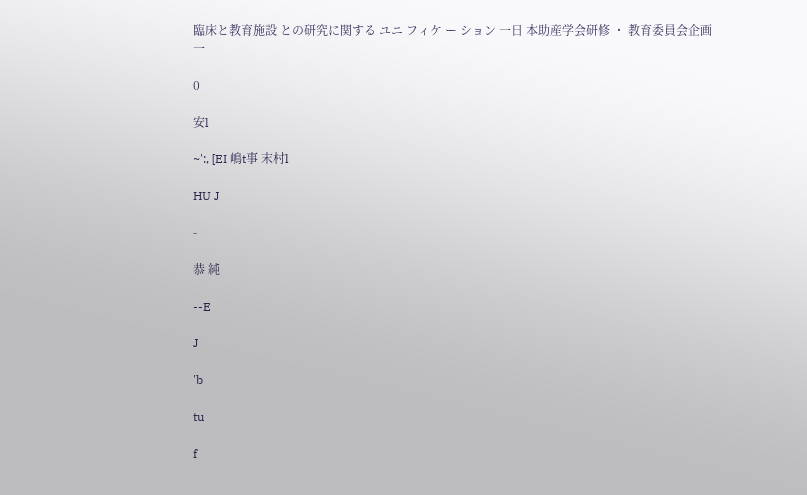臨床と教育施設 との研究に関する ユニ フィケ ー ション 一日 本助産学会研修 ・ 教育委員会企画 一

0

安l

~':, [EI 嶋t事 末村l

HU J

-

恭 純

--E

J

'b

tu

f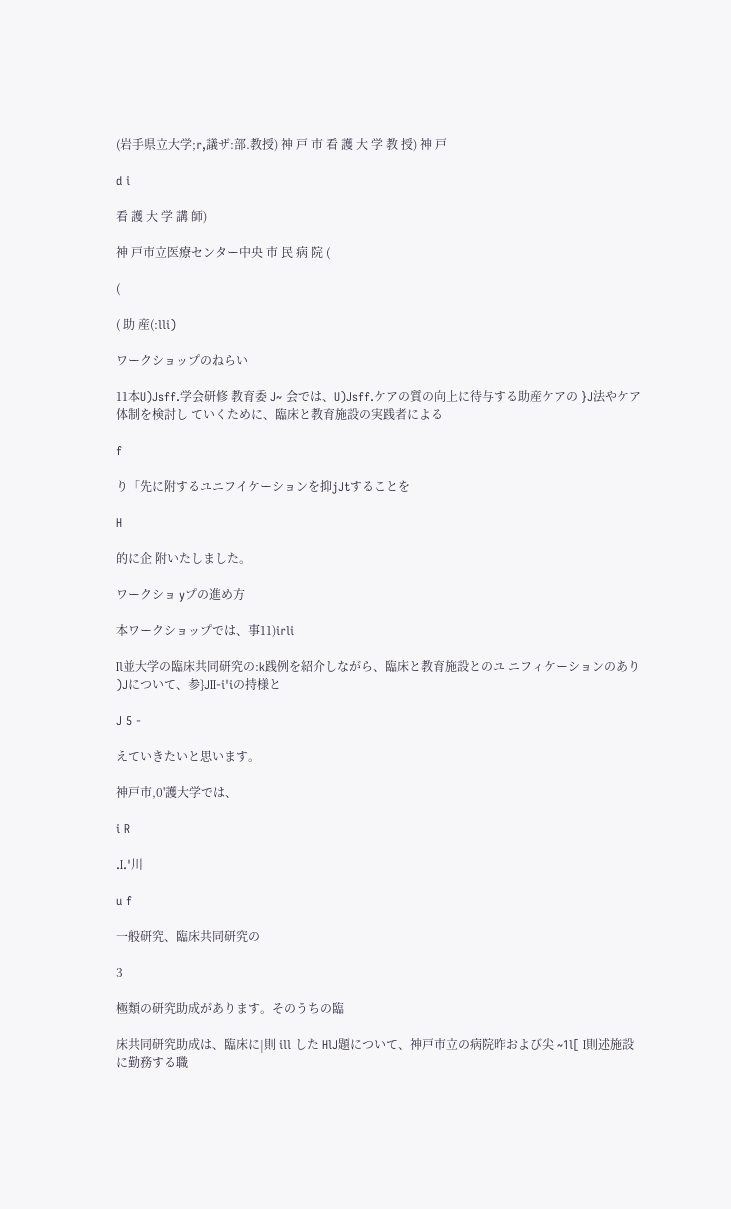(岩手県立大学;r,議ザ:部.教授) 神 戸 市 看 護 大 学 教 授) 神 戸

d i

看 護 大 学 講 師)

神 戸市立医療センター中央 市 民 病 院 (

(

( 助 産(:lli)

ワークショップのねらい

11本U)Jsff.学会研修 教育委 J~ 会では、U)Jsff.ケアの質の向上に待与する助産ケアの }J法やケア体制を検討し ていくために、臨床と教育施設の実践者による

f

り「先に附するユニフイケーションを抑jJtすることを

H

的に企 附いたしました。

ワークショ yプの進め方

本ワークショップでは、事11)irli

Il並大学の臨床共同研究の:k践例を紹介しながら、臨床と教育施設とのユ ニフィケーションのあり )Jについて、参}JII-i'iの持様と

J 5 -

えていきたいと思います。

神戸市,0'護大学では、

i R

.I.'川

u f

一般研究、臨床共同研究の

3

極類の研究助成があります。そのうちの臨

床共同研究助成は、臨床に|則 ill した HlJ題について、神戸市立の病院昨および尖 ~1l[ I則述施設に勤務する職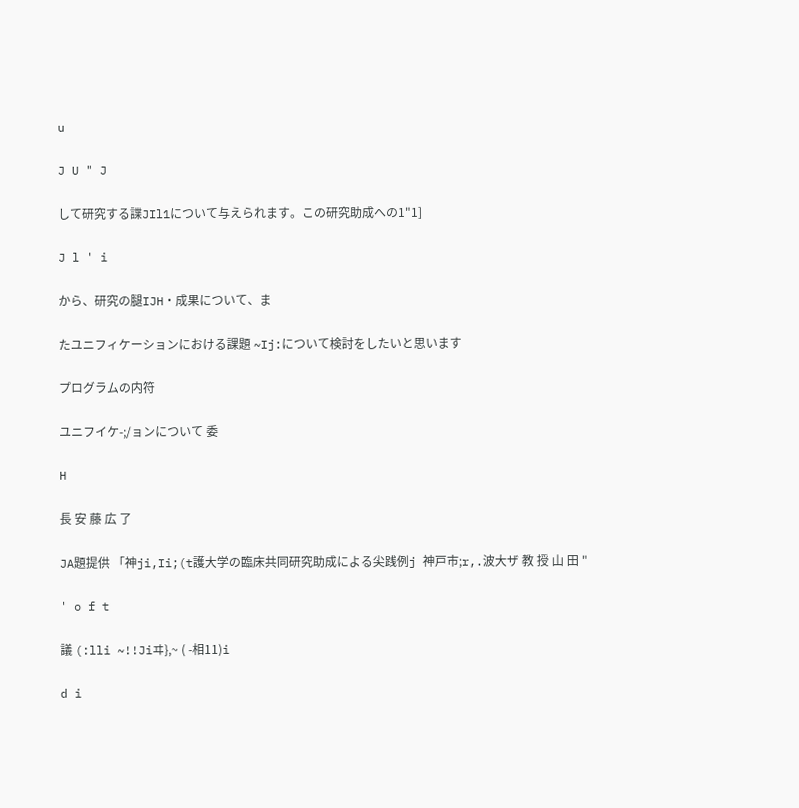u

J U " J

して研究する諜JIl1について与えられます。この研究助成への1"1]

J l ' i

から、研究の腿IJH・成果について、ま

たユニフィケーションにおける課題 ~Ij:について検討をしたいと思います

プログラムの内符

ユニフイケ-;/ョンについて 委

H

長 安 藤 広 了

JA題提供 「神ji,Ii;(t護大学の臨床共同研究助成による尖践例j 神戸市;r,.波大ザ 教 授 山 田 "

' o f t

議 (:lli ~!!Jiヰ},~ ( -相11)i

d i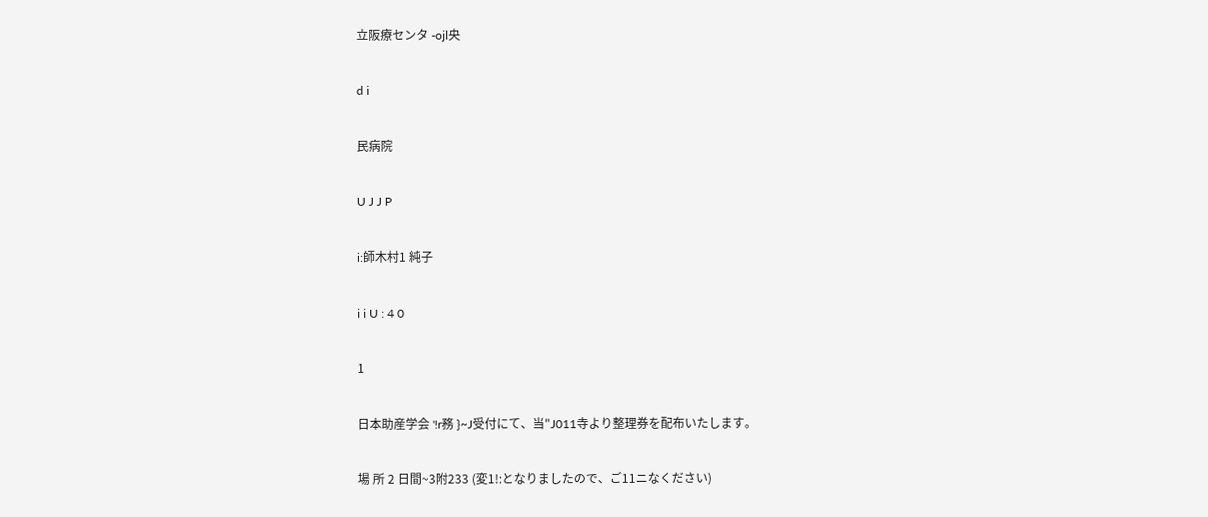立阪療センタ -ojl央

d i

民病院

U J J P

i:師木村1 純子

i i U : 4 0

1

日本助産学会 '!r務 }~J受付にて、当"J011寺より整理券を配布いたします。

場 所 2 日間~3附233 (変1!:となりましたので、ご11ニなください)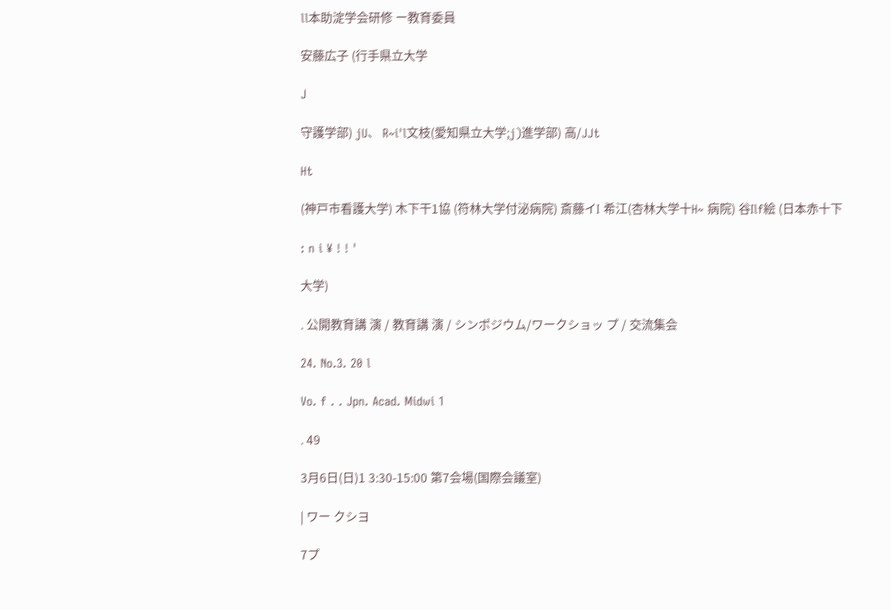ll本助淀学会研修 ー教育委員

安藤広子 (行手県立大学

J

守護学部) jU、 R~i'l文枝(愛知県立大学;j)進学部) 高/JJt

Ht

(神戸市看護大学) 木下干1協 (符林大学付泌病院) 斎藤イI 希江(杏林大学十H~ 病院) 谷Ilf絵 (日本赤十下

: n i ¥ ! ! '

大学)

. 公開教育講 演 / 教育講 演 / シンポジウム/ワークショッ プ / 交流集会

24. No.3. 20 l

Vo. f . . Jpn. Acad. Midwi 1

. 49

3月6日(日)1 3:30-15:00 第7会場(国際会議室)

| ワー クシヨ

7プ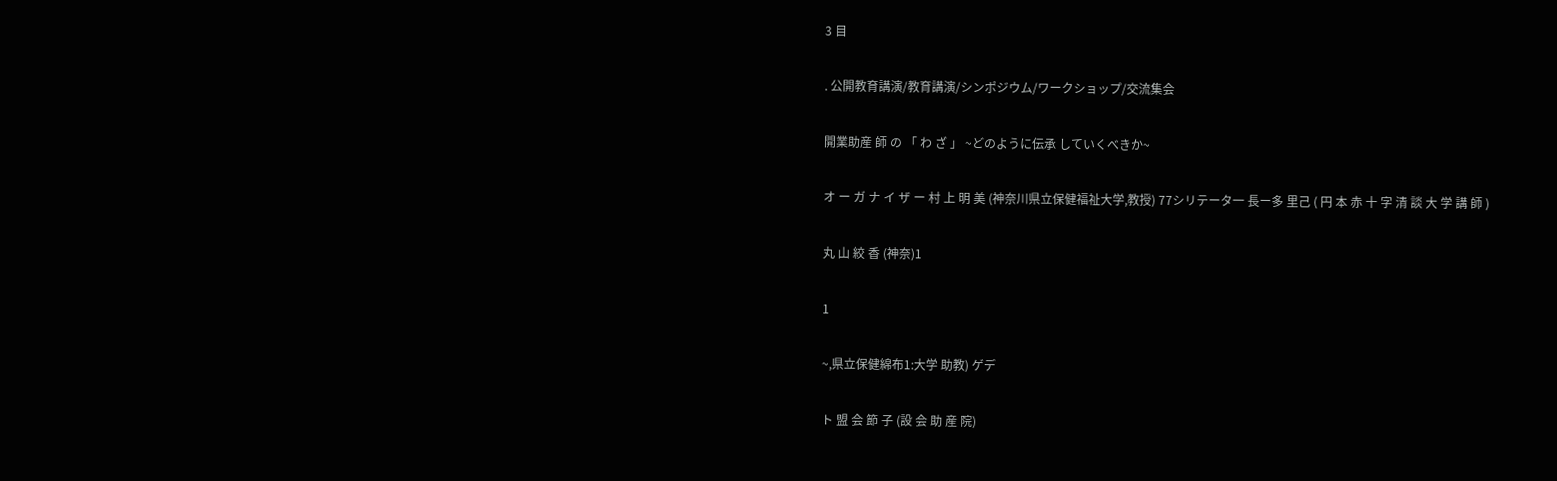3 目

. 公開教育講演/教育講演/シンポジウム/ワークショップ/交流集会

開業助産 師 の 「 わ ざ 」 ~どのように伝承 していくべきか~

オ ー ガ ナ イ ザ ー 村 上 明 美 (神奈川県立保健福祉大学,教授) 77シリテータ一 長ー多 里己 ( 円 本 赤 十 字 清 談 大 学 講 師 )

丸 山 絞 香 (神奈)1

1

~,県立保健綿布1:大学 助教) ゲデ

ト 盟 会 節 子 (設 会 助 産 院)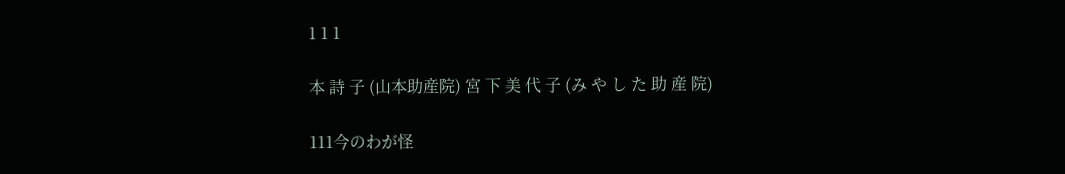1 1 1

本 詩 子 (山本助産院) 宮 下 美 代 子 (み や し た 助 産 院)

111今のわが怪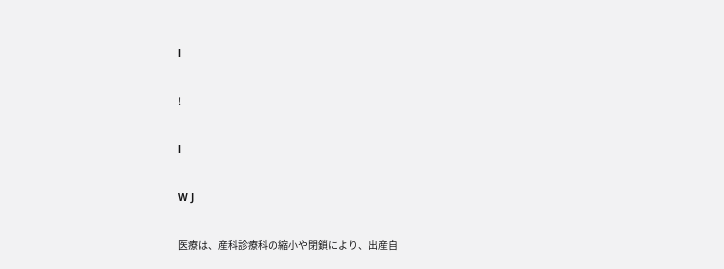l

!

l

W J

医療は、産科診療科の縮小や閉鎖により、出産自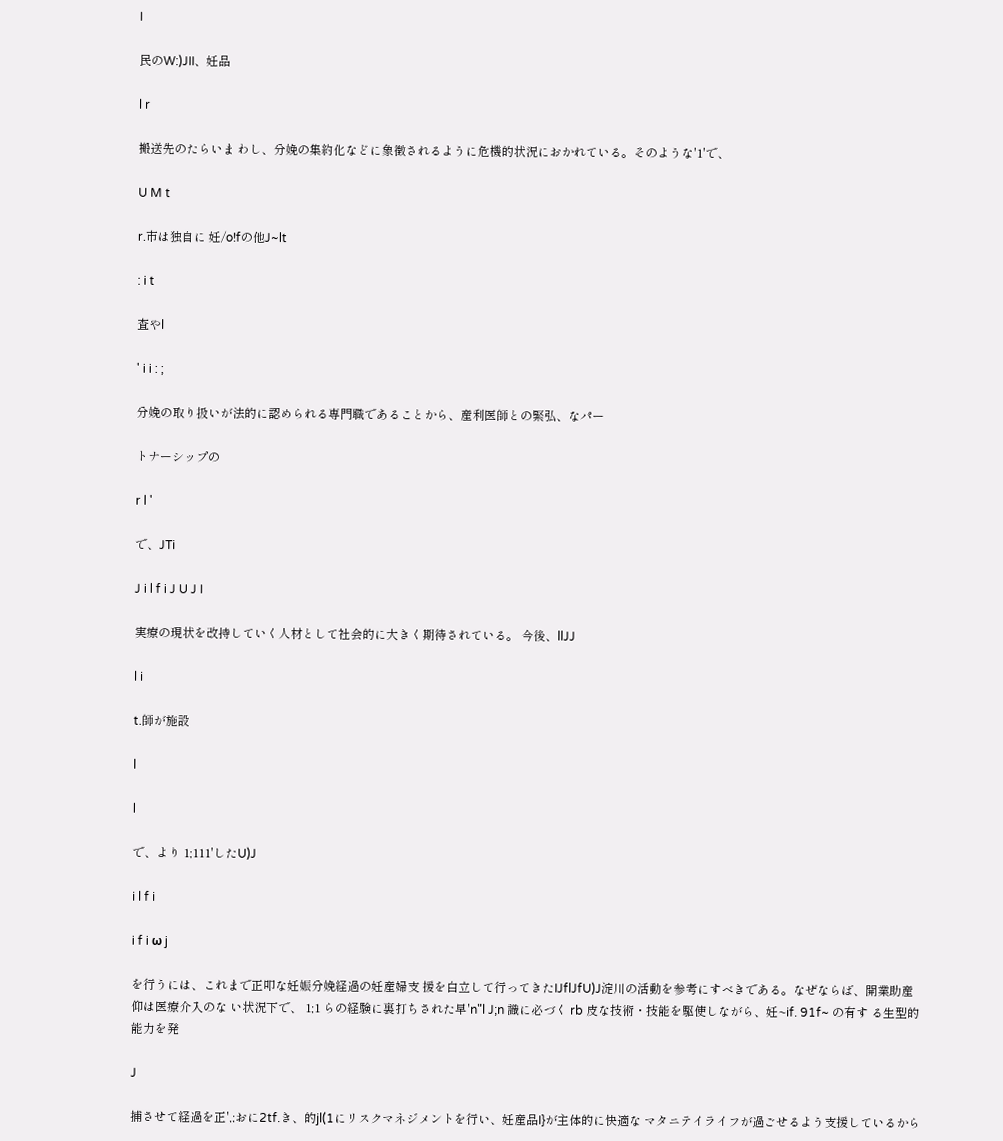I

民のW:)JII、妊品

l r

搬送先のたらいま わし、分娩の集約化などに象徴されるように危機的状況におかれている。そのような'1'で、

U M t

r.市は独自に 妊/o!fの他J~lt

: i t

査やl

' i i : ;

分娩の取り扱いが法的に認められる専門職であることから、産利医師との緊弘、なパー

トナーシップの

r l '

で、JTi

J i l f i J U J I

実療の現状を改持していく人材として社会的に大きく期待されている。 今後、llJJ

l i

t.師が施設

l

l

で、より 1;111'したU)J

i l f i

i f i ω j

を行うには、これまで正叩な妊娠分娩経過の妊産婦支 援を白立して行ってきたIJflJfU)J淀川の活動を参考にすべきである。なぜならば、開業助産仰は医療介入のな い状況下で、 1;1 らの経験に裏打ちされた早'n"l J;n 識に必づく rb 皮な技術・技能を駆使しながら、妊~if. 91f~ の有す る生型的能力を発

J

捕させて経過を正',;おに2tf.き、的jl(1にリスクマネジメントを行い、妊産品I}が主体的に快適な マタニテイライフが過ごせるよう支援しているから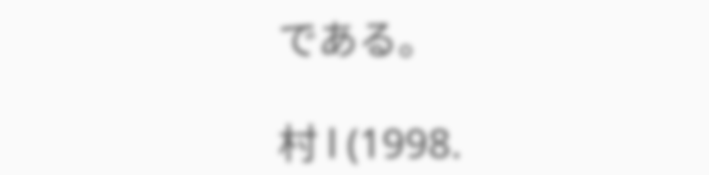である。

村 l (1998.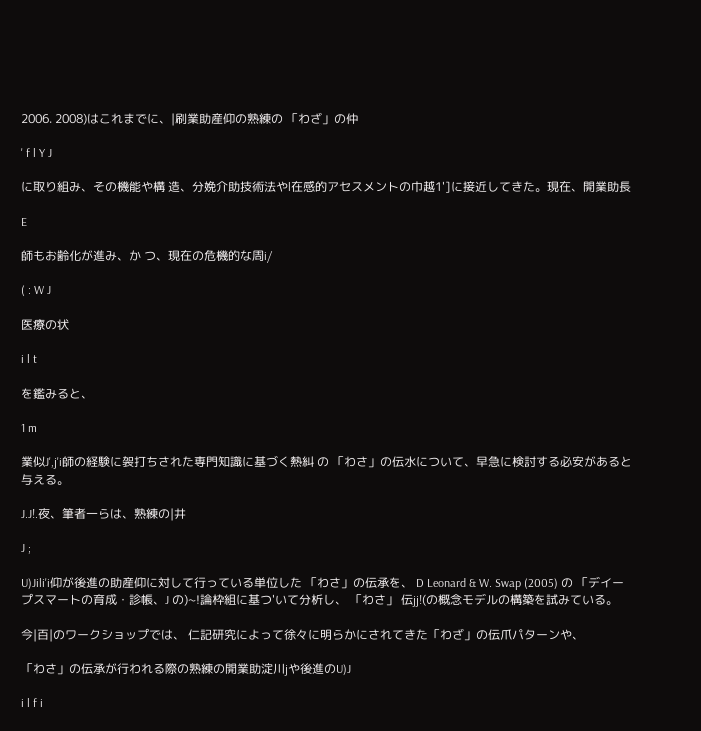2006. 2008)はこれまでに、|刷業助産仰の熟練の 「わざ」の仲

' f l Y J

に取り組み、その機能や構 造、分娩介助技術法やl在感的アセスメントの巾越1']に接近してきた。現在、開業助長

E

師もお齢化が進み、か つ、現在の危機的な周i/

( : W J

医療の状

i l t

を鑑みると、

1 m

業似J',j'i師の経験に袈打ちされた専門知識に基づく熱糾 の 「わさ」の伝水について、早急に検討する必安があると与える。

J.J!.夜、筆者一らは、熟練の|井

J ;

U)Jili'i仰が後進の助産仰に対して行っている単位した 「わさ」の伝承を、 D Leonard & W. Swap (2005) の 「デイープスマートの育成・診帳、J の)~!論枠組に基つ'いて分析し、 「わさ」 伝jj!(の概念モデルの構築を試みている。

今|百|のワークショップでは、 仁記研究によって徐々に明らかにされてきた「わざ」の伝爪パターンや、

「わさ」の伝承が行われる際の熟練の開業助淀川jや後進のU)J

i l f i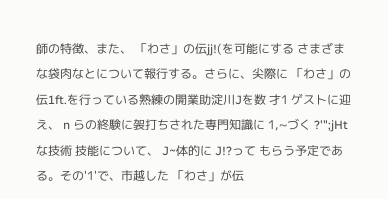師の特徴、また、 「わさ」の伝jj!(を可能にする さまざまな袋肉なとについて報行する。さらに、尖際に 「わさ」の伝1ft.を行っている熟練の開業助淀川Jを数 才1 ゲストに迎え、 n らの終験に袈打ちされた専門知識に 1,~づく ?'";jHt な技術 技能について、 J~体的に J!?って もらう予定である。その'1'で、市越した 「わさ」が伝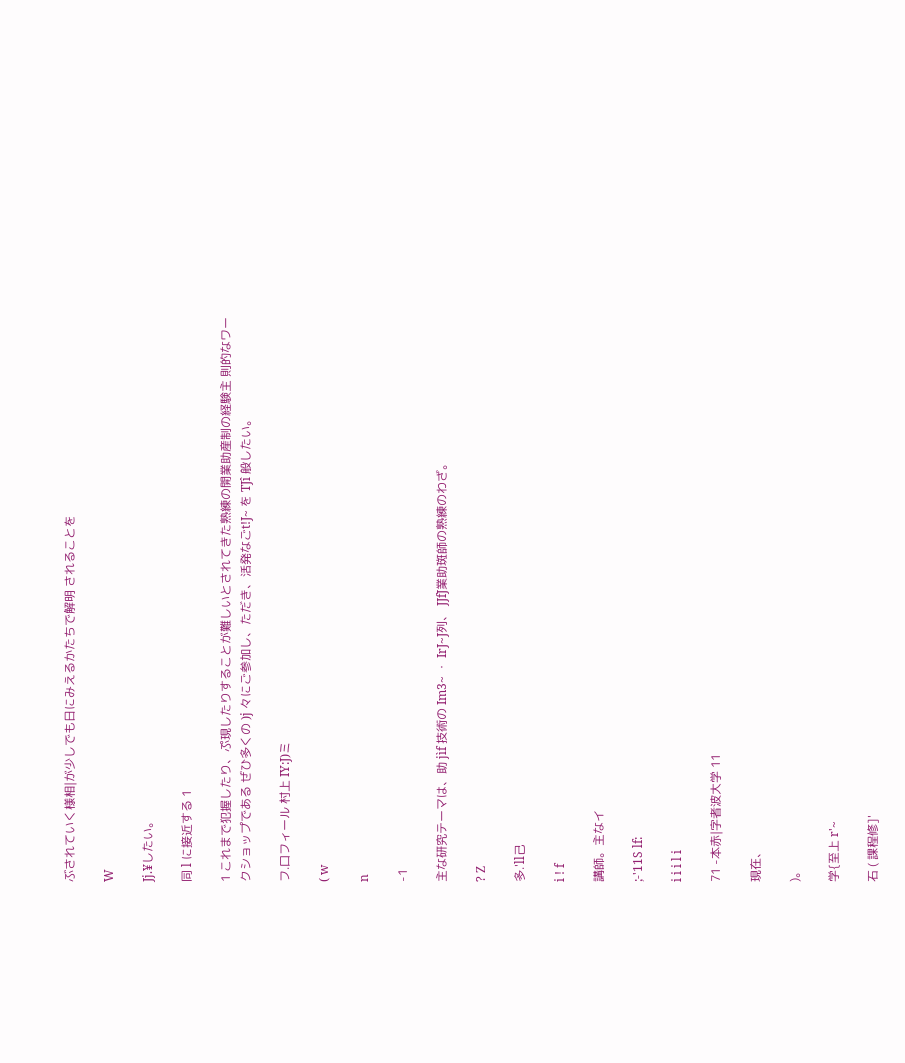ぶされていく様相|が少しでも日にみえるかたちで解明 されることを

W

Jj.¥したい。

同 l に接近する 1

1 これまで犯握したり、ぷ現したりすることが難しいとされてきた熟練の開業助産制の経験主 則的なワークショップである ぜひ多くの )j 々にご参加し、ただき、活発なごt!J~ を TJî 般したい。

フ.口フィール 村上 IY:J)ミ

( w

n

-1

主な研究テーマは、助 jìf 技術の Im3~ ・ IrJ~J列、 JJfJ業助斑師の熟練のわざ。

? Z

多.'ll己

i ! f

講師。主なイ

;-'11S lf:

i i i l i

71 -本赤|字者波大学 11

現在、

)。

学{至上 r'~

石 ( 課程修]'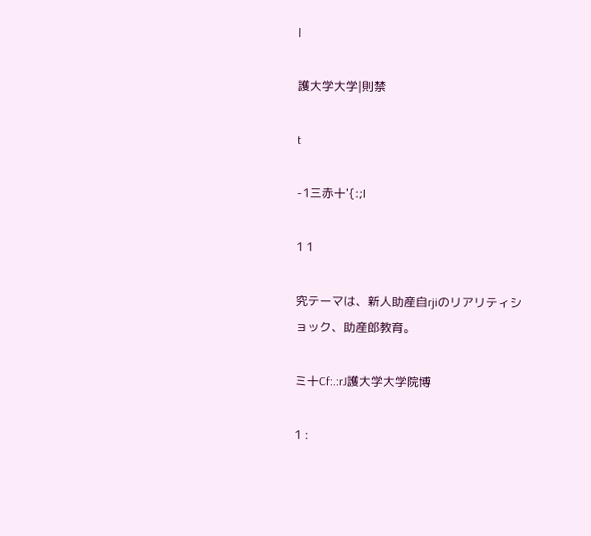l

護大学大学|則禁

t

-1三赤十'{:;I

1 1

究テーマは、新人助産自rjiのリアリティショック、助産郎教育。

ミ十Cf:.:rJ護大学大学院博

1 :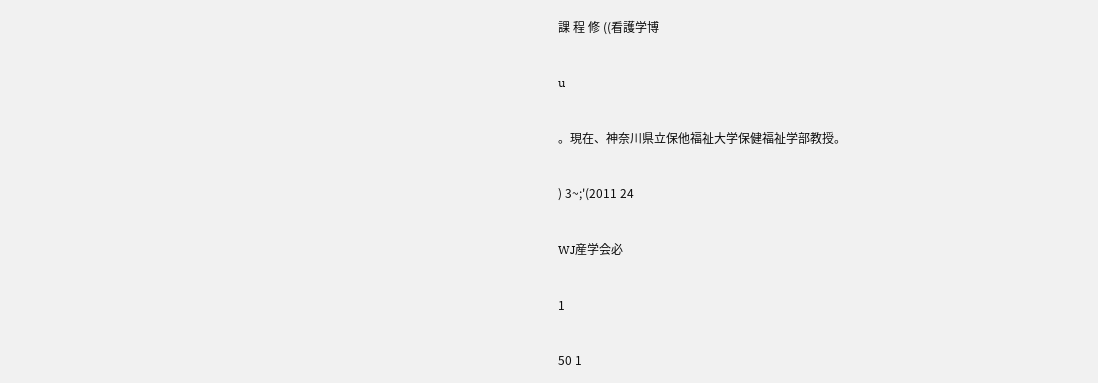課 程 修 ((看護学博

u

。現在、神奈川県立保他福祉大学保健福祉学部教授。

) 3~;'(2011 24

WJ産学会必

1

50 1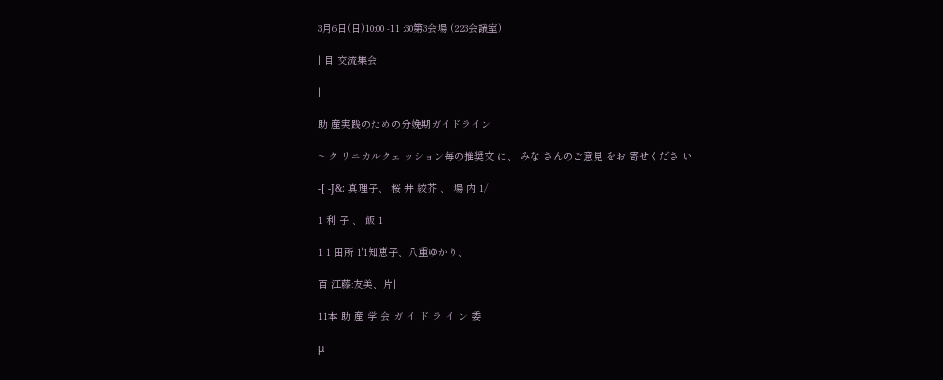3月6日(日)10:00 -11 :30第3会場 (223会議室)

| 目 交流集会

|

助 産実践のための分娩期ガイドライン

~ ク リニカルクェ ッション毎の推奨文 に、 みな さんのご意見 をお 寄せくださ い

-[ -J&: 真理子、 桜 井 絞芥 、 場 内 1/

1 利 子 、 飯 1

1 1 田所 1'1知恵子、八重ゆかり、

百 江藤:友美、片|

11本 助 産 学 会 ガ イ ド ラ イ ン 委

μ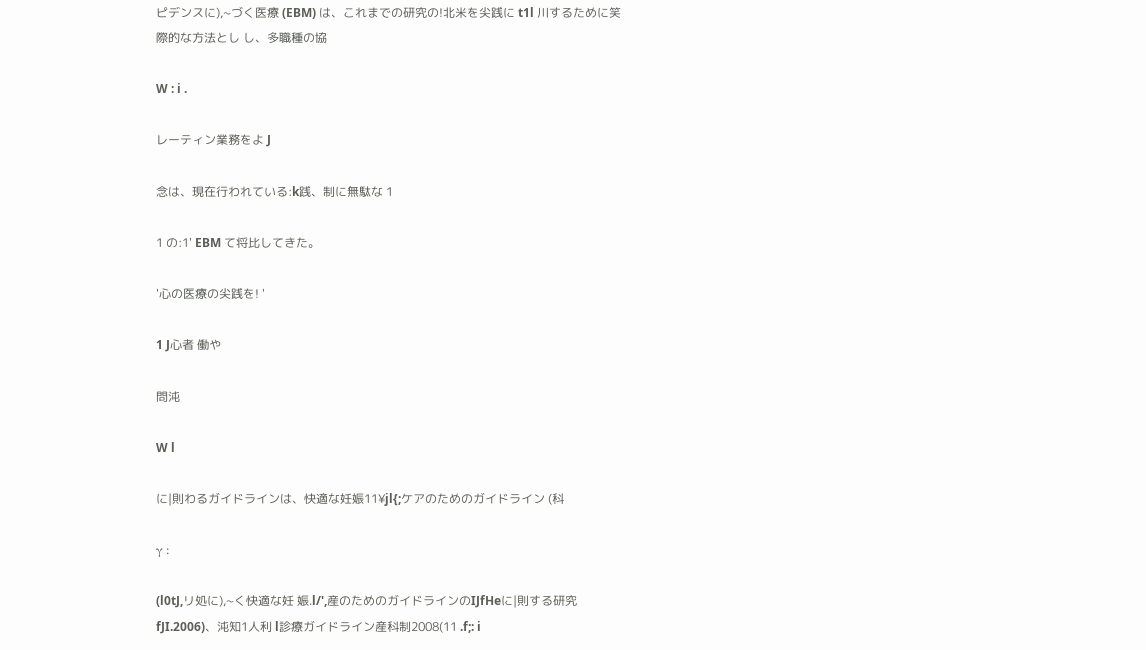ピデンスに),~づく医療 (EBM) は、これまでの研究の!北米を尖践に t1l 川するために笑際的な方法とし し、多職種の協

W : i .

レーティン業務をよ J

念は、現在行われている:k践、制に無駄な 1

1 の:1' EBM て将比してきた。

'心の医療の尖践を! '

1 J心者 働や

問沌

W l

に|則わるガイドラインは、快適な妊娠11¥jl{;ケアのためのガイドライン (科

γ :

(l0tJ,リ処に),~く快適な妊 娠.l/',産のためのガイドラインのIJfHeに|則する研究fJI.2006)、沌知1人利 l診療ガイドライン産科制2008(11 .f;: i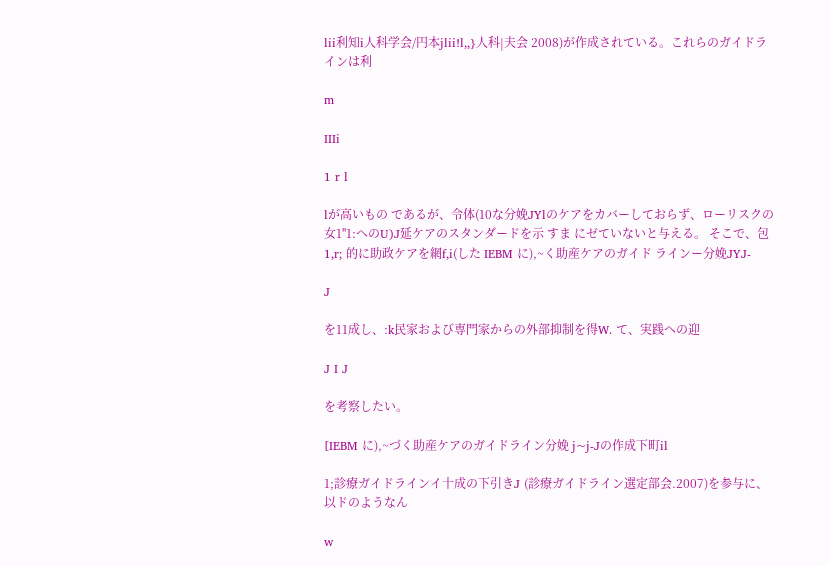lii利知i人科学会/円本jlii!l,,}人科|夫会 2008)が作成されている。これらのガイドラインは利

m

IIIi

1 r l

lが高いもの であるが、令体(10な分娩JYlのケアをカバーしておらず、ローリスクの女1''1:へのU)J延ケアのスタンダードを示 すま にゼていないと与える。 そこで、包 1,r; 的に助政ケアを網f,i(した IEBM に),~く助産ケアのガイド ラインー分娩JYJ-

J

を11成し、:k民家および専門家からの外部抑制を得W. て、実践への迎

J I J

を考察したい。

[IEBM に),~づく助産ケアのガイドライン分娩 j~j-Jの作成下町il

1;診療ガイドラインイ十成の下引きJ (診療ガイドライン選定部会.2007)を参与に、以ドのようなん

w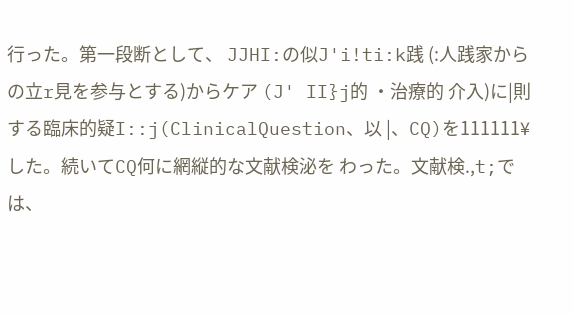行った。第一段断として、 JJHI:の似J'i!ti:k践 (:人践家からの立r見を参与とする)からケア (J' II}j的 ・治療的 介入)に|則する臨床的疑I::j(ClinicalQuestion、以 |、CQ)を111111¥した。続いてCQ何に網縦的な文献検泌を わった。文献検.,t;では、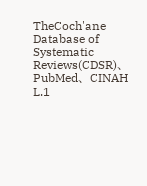TheCoch'ane Database of Systematic Reviews(CDSR)、PubMed、CINAH L.1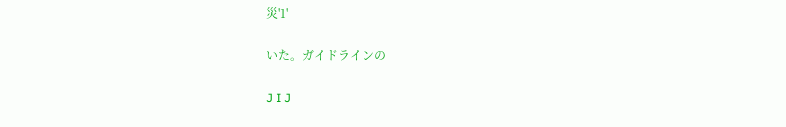災'1'

いた。ガイドラインの

J I J